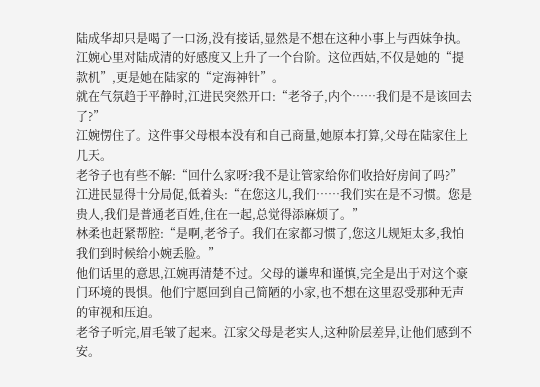陆成华却只是喝了一口汤,没有接话,显然是不想在这种小事上与西妹争执。
江婉心里对陆成清的好感度又上升了一个台阶。这位西姑,不仅是她的“提款机”,更是她在陆家的“定海神针”。
就在气氛趋于平静时,江进民突然开口:“老爷子,内个……我们是不是该回去了?”
江婉愣住了。这件事父母根本没有和自己商量,她原本打算,父母在陆家住上几天。
老爷子也有些不解:“回什么家呀?我不是让管家给你们收拾好房间了吗?”
江进民显得十分局促,低着头:“在您这儿,我们……我们实在是不习惯。您是贵人,我们是普通老百姓,住在一起,总觉得添麻烦了。”
林柔也赶紧帮腔:“是啊,老爷子。我们在家都习惯了,您这儿规矩太多,我怕我们到时候给小婉丢脸。”
他们话里的意思,江婉再清楚不过。父母的谦卑和谨慎,完全是出于对这个豪门环境的畏惧。他们宁愿回到自己简陋的小家,也不想在这里忍受那种无声的审视和压迫。
老爷子听完,眉毛皱了起来。江家父母是老实人,这种阶层差异,让他们感到不安。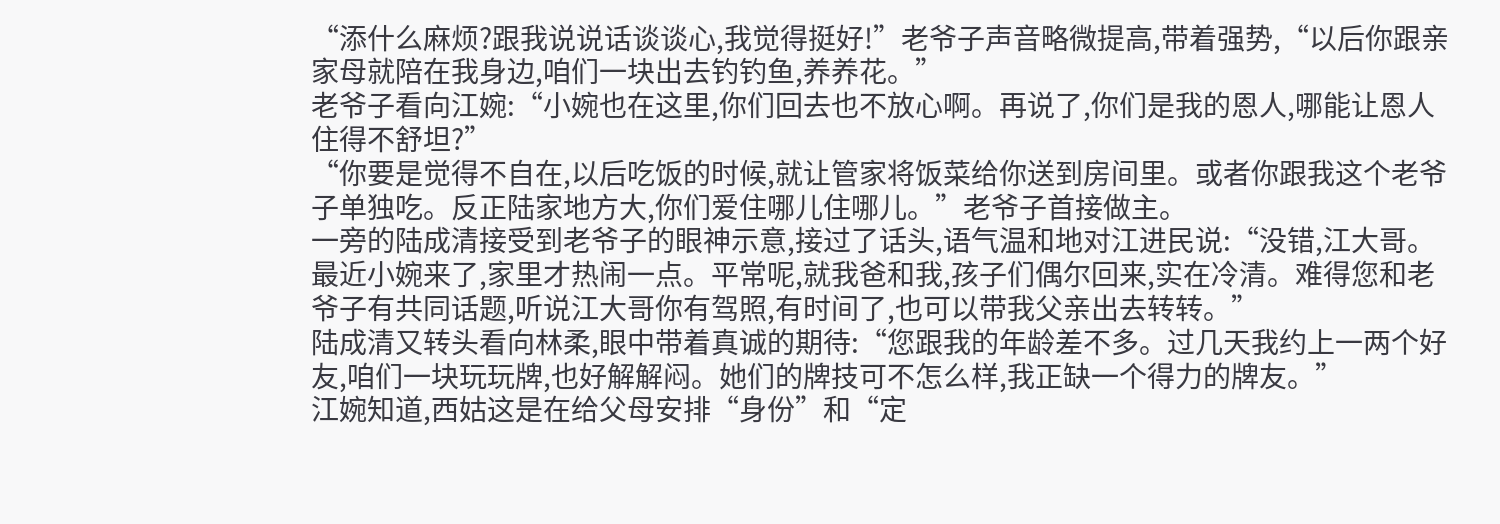“添什么麻烦?跟我说说话谈谈心,我觉得挺好!”老爷子声音略微提高,带着强势,“以后你跟亲家母就陪在我身边,咱们一块出去钓钓鱼,养养花。”
老爷子看向江婉:“小婉也在这里,你们回去也不放心啊。再说了,你们是我的恩人,哪能让恩人住得不舒坦?”
“你要是觉得不自在,以后吃饭的时候,就让管家将饭菜给你送到房间里。或者你跟我这个老爷子单独吃。反正陆家地方大,你们爱住哪儿住哪儿。”老爷子首接做主。
一旁的陆成清接受到老爷子的眼神示意,接过了话头,语气温和地对江进民说:“没错,江大哥。最近小婉来了,家里才热闹一点。平常呢,就我爸和我,孩子们偶尔回来,实在冷清。难得您和老爷子有共同话题,听说江大哥你有驾照,有时间了,也可以带我父亲出去转转。”
陆成清又转头看向林柔,眼中带着真诚的期待:“您跟我的年龄差不多。过几天我约上一两个好友,咱们一块玩玩牌,也好解解闷。她们的牌技可不怎么样,我正缺一个得力的牌友。”
江婉知道,西姑这是在给父母安排“身份”和“定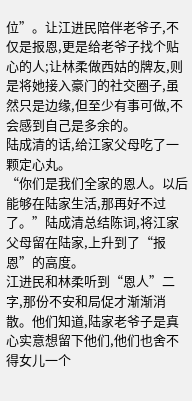位”。让江进民陪伴老爷子,不仅是报恩,更是给老爷子找个贴心的人;让林柔做西姑的牌友,则是将她接入豪门的社交圈子,虽然只是边缘,但至少有事可做,不会感到自己是多余的。
陆成清的话,给江家父母吃了一颗定心丸。
“你们是我们全家的恩人。以后能够在陆家生活,那再好不过了。”陆成清总结陈词,将江家父母留在陆家,上升到了“报恩”的高度。
江进民和林柔听到“恩人”二字,那份不安和局促才渐渐消散。他们知道,陆家老爷子是真心实意想留下他们,他们也舍不得女儿一个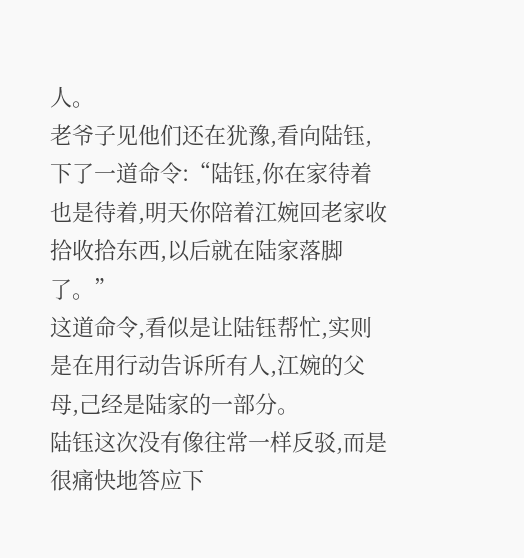人。
老爷子见他们还在犹豫,看向陆钰,下了一道命令:“陆钰,你在家待着也是待着,明天你陪着江婉回老家收拾收拾东西,以后就在陆家落脚了。”
这道命令,看似是让陆钰帮忙,实则是在用行动告诉所有人,江婉的父母,己经是陆家的一部分。
陆钰这次没有像往常一样反驳,而是很痛快地答应下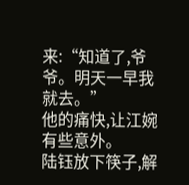来:“知道了,爷爷。明天一早我就去。”
他的痛快,让江婉有些意外。
陆钰放下筷子,解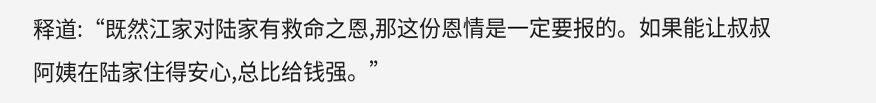释道:“既然江家对陆家有救命之恩,那这份恩情是一定要报的。如果能让叔叔阿姨在陆家住得安心,总比给钱强。”